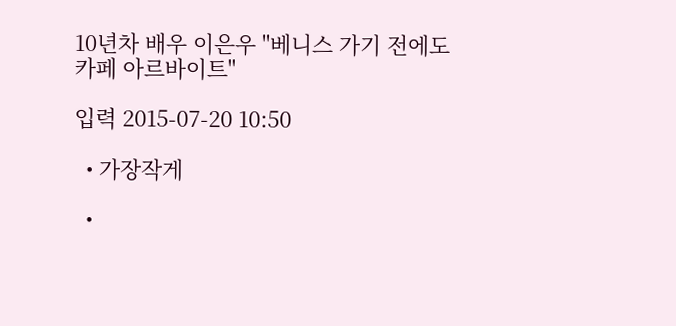10년차 배우 이은우 "베니스 가기 전에도 카페 아르바이트"

입력 2015-07-20 10:50

  • 가장작게

  •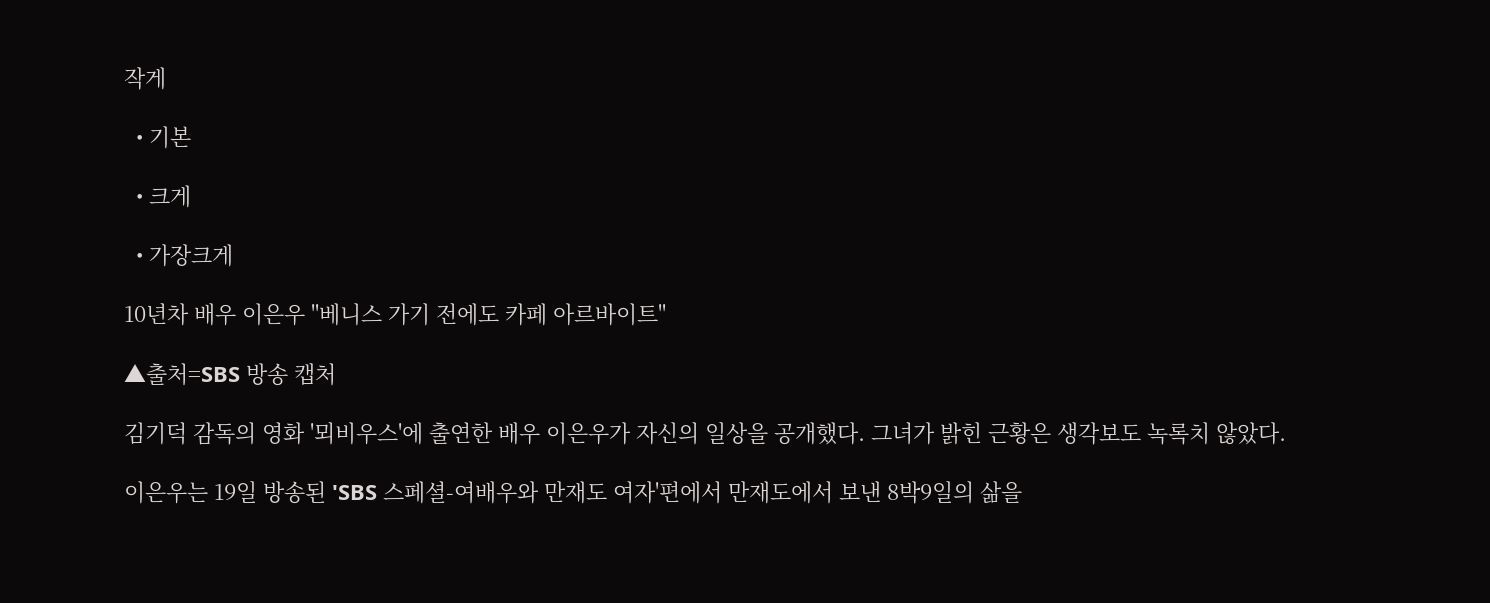작게

  • 기본

  • 크게

  • 가장크게

10년차 배우 이은우 "베니스 가기 전에도 카페 아르바이트"

▲출처=SBS 방송 캡처

김기덕 감독의 영화 '뫼비우스'에 출연한 배우 이은우가 자신의 일상을 공개했다. 그녀가 밝힌 근황은 생각보도 녹록치 않았다.

이은우는 19일 방송된 'SBS 스페셜-여배우와 만재도 여자'편에서 만재도에서 보낸 8박9일의 삶을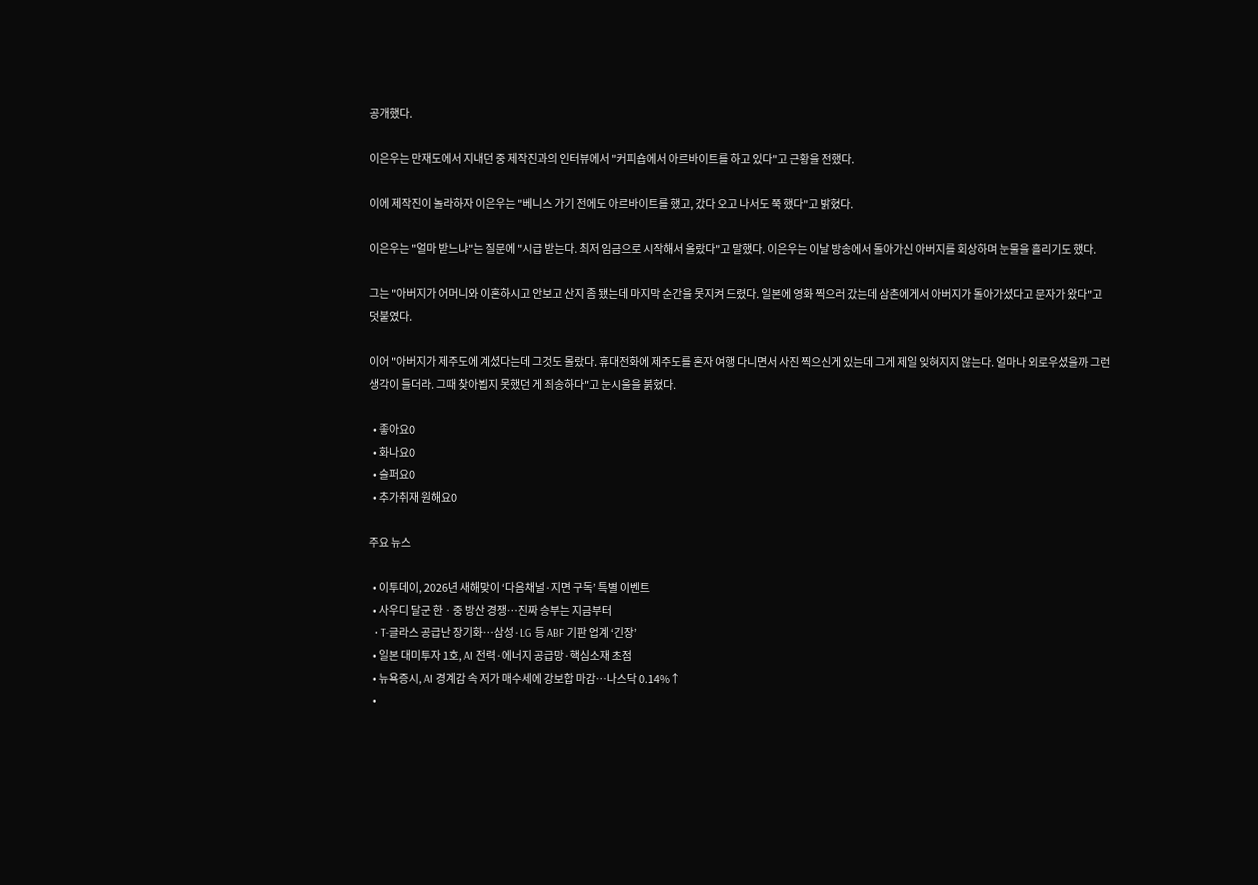공개했다.

이은우는 만재도에서 지내던 중 제작진과의 인터뷰에서 "커피숍에서 아르바이트를 하고 있다"고 근황을 전했다.

이에 제작진이 놀라하자 이은우는 "베니스 가기 전에도 아르바이트를 했고, 갔다 오고 나서도 쭉 했다"고 밝혔다.

이은우는 "얼마 받느냐"는 질문에 "시급 받는다. 최저 임금으로 시작해서 올랐다"고 말했다. 이은우는 이날 방송에서 돌아가신 아버지를 회상하며 눈물을 흘리기도 했다.

그는 "아버지가 어머니와 이혼하시고 안보고 산지 좀 됐는데 마지막 순간을 못지켜 드렸다. 일본에 영화 찍으러 갔는데 삼촌에게서 아버지가 돌아가셨다고 문자가 왔다"고 덧붙였다.

이어 "아버지가 제주도에 계셨다는데 그것도 몰랐다. 휴대전화에 제주도를 혼자 여행 다니면서 사진 찍으신게 있는데 그게 제일 잊혀지지 않는다. 얼마나 외로우셨을까 그런 생각이 들더라. 그때 찾아뵙지 못했던 게 죄송하다"고 눈시울을 붉혔다.

  • 좋아요0
  • 화나요0
  • 슬퍼요0
  • 추가취재 원해요0

주요 뉴스

  • 이투데이, 2026년 새해맞이 ‘다음채널·지면 구독’ 특별 이벤트
  • 사우디 달군 한ㆍ중 방산 경쟁…진짜 승부는 지금부터
  • T-글라스 공급난 장기화…삼성·LG 등 ABF 기판 업계 ‘긴장’
  • 일본 대미투자 1호, AI 전력·에너지 공급망·핵심소재 초점
  • 뉴욕증시, AI 경계감 속 저가 매수세에 강보합 마감…나스닥 0.14%↑
  •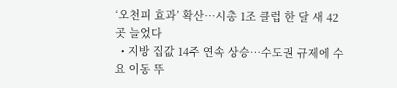‘오천피 효과’ 확산…시총 1조 클럽 한 달 새 42곳 늘었다
  • 지방 집값 14주 연속 상승⋯수도권 규제에 수요 이동 뚜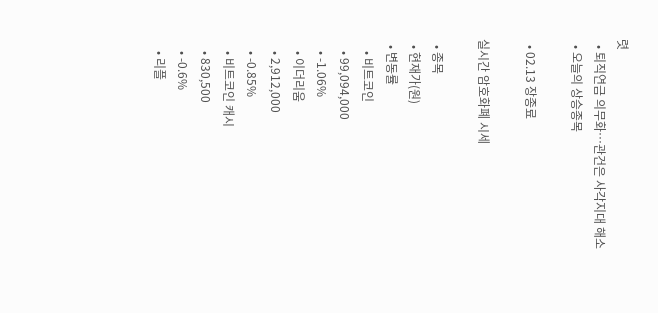렷
  • 퇴직연금 의무화⋯관건은 사각지대 해소
  • 오늘의 상승종목

  • 02.13 장종료

실시간 암호화폐 시세

  • 종목
  • 현재가(원)
  • 변동률
    • 비트코인
    • 99,094,000
    • -1.06%
    • 이더리움
    • 2,912,000
    • -0.85%
    • 비트코인 캐시
    • 830,500
    • -0.6%
    • 리플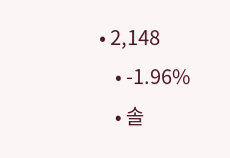• 2,148
    • -1.96%
    • 솔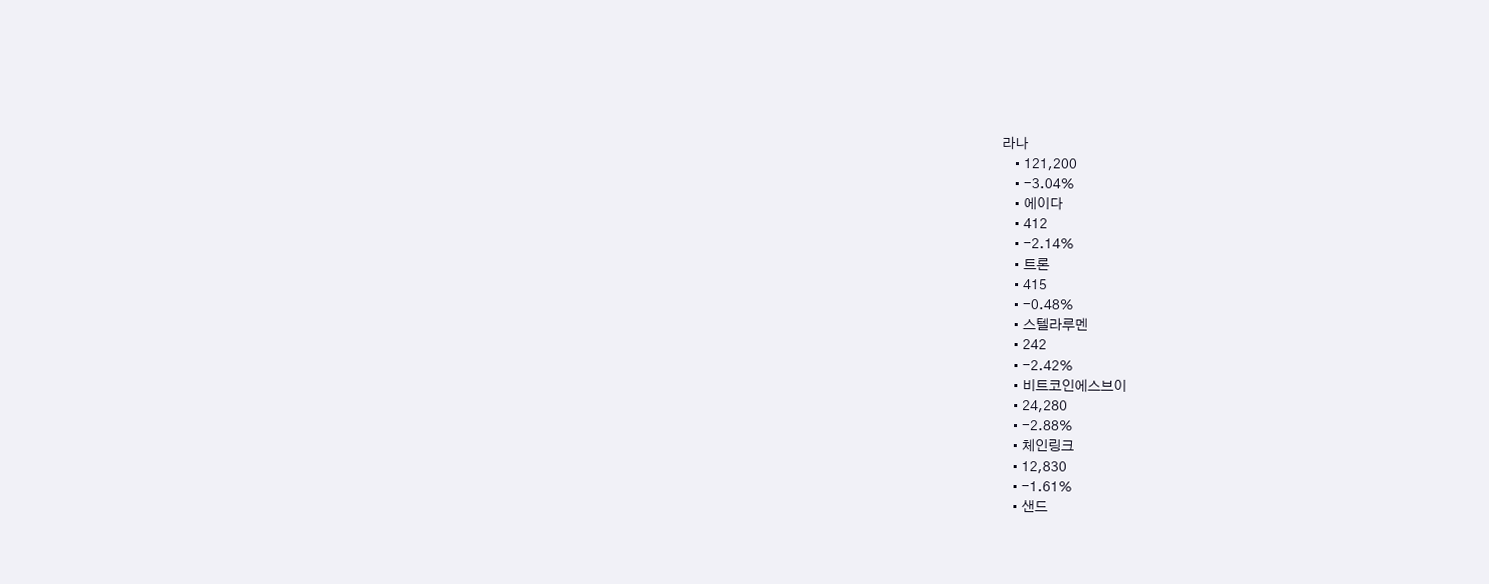라나
    • 121,200
    • -3.04%
    • 에이다
    • 412
    • -2.14%
    • 트론
    • 415
    • -0.48%
    • 스텔라루멘
    • 242
    • -2.42%
    • 비트코인에스브이
    • 24,280
    • -2.88%
    • 체인링크
    • 12,830
    • -1.61%
    • 샌드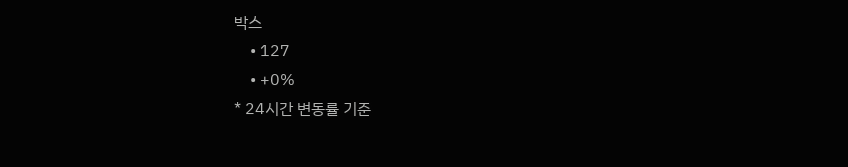박스
    • 127
    • +0%
* 24시간 변동률 기준